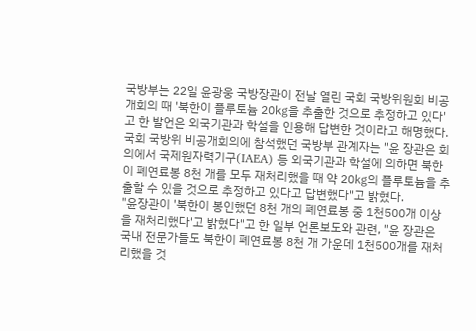국방부는 22일 윤광웅 국방장관이 전날 열린 국회 국방위원회 비공개회의 때 '북한이 플루토늄 20㎏을 추출한 것으로 추정하고 있다'고 한 발언은 외국기관과 학설을 인용해 답변한 것이라고 해명했다.
국회 국방위 비공개회의에 참석했던 국방부 관계자는 "윤 장관은 회의에서 국제원자력기구(IAEA) 등 외국기관과 학설에 의하면 북한이 폐연료봉 8천 개를 모두 재처리했을 때 약 20㎏의 플루토늄을 추출할 수 있을 것으로 추정하고 있다고 답변했다"고 밝혔다.
"윤장관이 '북한이 봉인했던 8천 개의 폐연료봉 중 1천500개 이상을 재처리했다'고 밝혔다"고 한 일부 언론보도와 관련, "윤 장관은 국내 전문가들도 북한이 폐연료봉 8천 개 가운데 1천500개를 재처리했을 것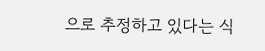으로 추정하고 있다는 식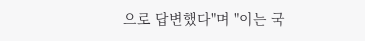으로 답변했다"며 "이는 국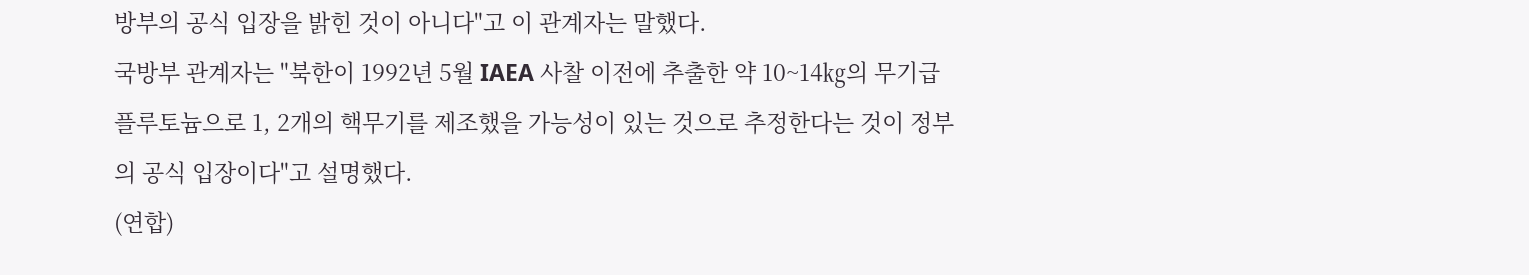방부의 공식 입장을 밝힌 것이 아니다"고 이 관계자는 말했다.
국방부 관계자는 "북한이 1992년 5월 IAEA 사찰 이전에 추출한 약 10~14㎏의 무기급 플루토늄으로 1, 2개의 핵무기를 제조했을 가능성이 있는 것으로 추정한다는 것이 정부의 공식 입장이다"고 설명했다.
(연합)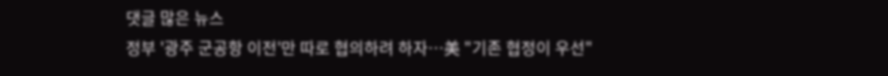댓글 많은 뉴스
정부 '광주 군공항 이전'만 따로 협의하려 하자…美 "기존 협정이 우선"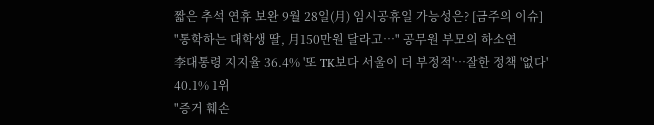짧은 추석 연휴 보완 9월 28일(月) 임시공휴일 가능성은? [금주의 이슈]
"통학하는 대학생 딸, 月150만원 달라고…" 공무원 부모의 하소연
李대통령 지지율 36.4% '또 TK보다 서울이 더 부정적'…잘한 정책 '없다' 40.1% 1위
"증거 훼손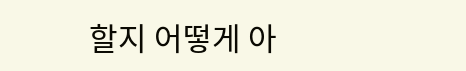할지 어떻게 아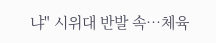냐" 시위대 반발 속…체육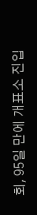회, 95일 만에 개표소 진입